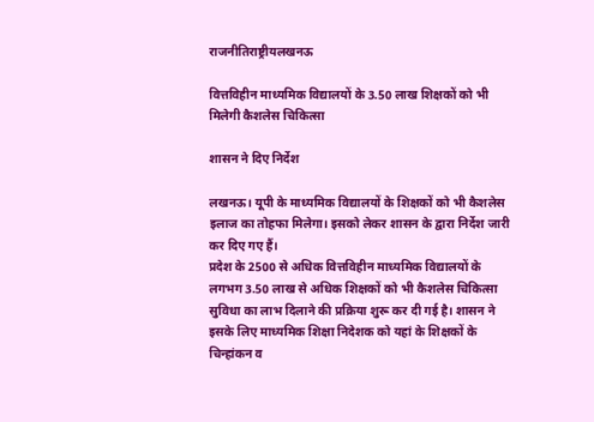राजनीतिराष्ट्रीयलखनऊ

वित्तविहीन माध्यमिक विद्यालयों के 3.50 लाख शिक्षकों को भी मिलेगी कैशलेस चिकित्सा

शासन ने दिए निर्देश

लखनऊ। यूपी के माध्यमिक विद्यालयों के शिक्षकों को भी कैशलेस इलाज का तोहफा मिलेगा। इसको लेकर शासन के द्वारा निर्देश जारी कर दिए गए हैं।
प्रदेश के 2500 से अधिक वित्तविहीन माध्यमिक विद्यालयों के लगभग 3.50 लाख से अधिक शिक्षकों को भी कैशलेस चिकित्सा सुविधा का लाभ दिलाने की प्रक्रिया शुरू कर दी गई है। शासन ने इसके लिए माध्यमिक शिक्षा निदेशक को यहां के शिक्षकों के चिन्हांकन व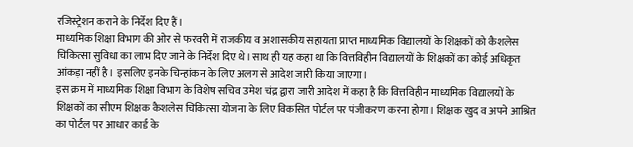रजिस्ट्रेशन कराने के निर्देश दिए हैं।
माध्यमिक शिक्षा विभाग की ओर से फरवरी में राजकीय व अशासकीय सहायता प्राप्त माध्यमिक विद्यालयों के शिक्षकों को कैशलेस चिकित्सा सुविधा का लाभ दिए जाने के निर्देश दिए थे। साथ ही यह कहा था कि वित्तविहीन विद्यालयों के शिक्षकों का कोई अधिकृत आंकड़ा नहीं है। इसलिए इनके चिन्हांकन के लिए अलग से आदेश जारी किया जाएगा।
इस क्रम में माध्यमिक शिक्षा विभाग के विशेष सचिव उमेश चंद्र द्वारा जारी आदेश में कहा है कि वित्तविहीन माध्यमिक विद्यालयों के शिक्षकों का सीएम शिक्षक कैशलेस चिकित्सा योजना के लिए विकसित पोर्टल पर पंजीकरण करना होगा। शिक्षक खुद व अपने आश्रित का पोर्टल पर आधार कार्ड के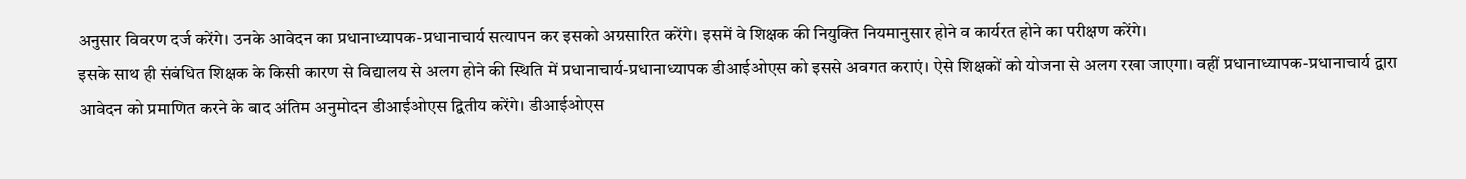अनुसार विवरण दर्ज करेंगे। उनके आवेदन का प्रधानाध्यापक-प्रधानाचार्य सत्यापन कर इसको अग्रसारित करेंगे। इसमें वे शिक्षक की नियुक्ति नियमानुसार होने व कार्यरत होने का परीक्षण करेंगे।
इसके साथ ही संबंधित शिक्षक के किसी कारण से विद्यालय से अलग होने की स्थिति में प्रधानाचार्य-प्रधानाध्यापक डीआईओएस को इससे अवगत कराएं। ऐसे शिक्षकों को योजना से अलग रखा जाएगा। वहीं प्रधानाध्यापक-प्रधानाचार्य द्वारा आवेदन को प्रमाणित करने के बाद अंतिम अनुमोदन डीआईओएस द्वितीय करेंगे। डीआईओएस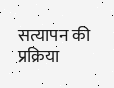सत्यापन की प्रक्रिया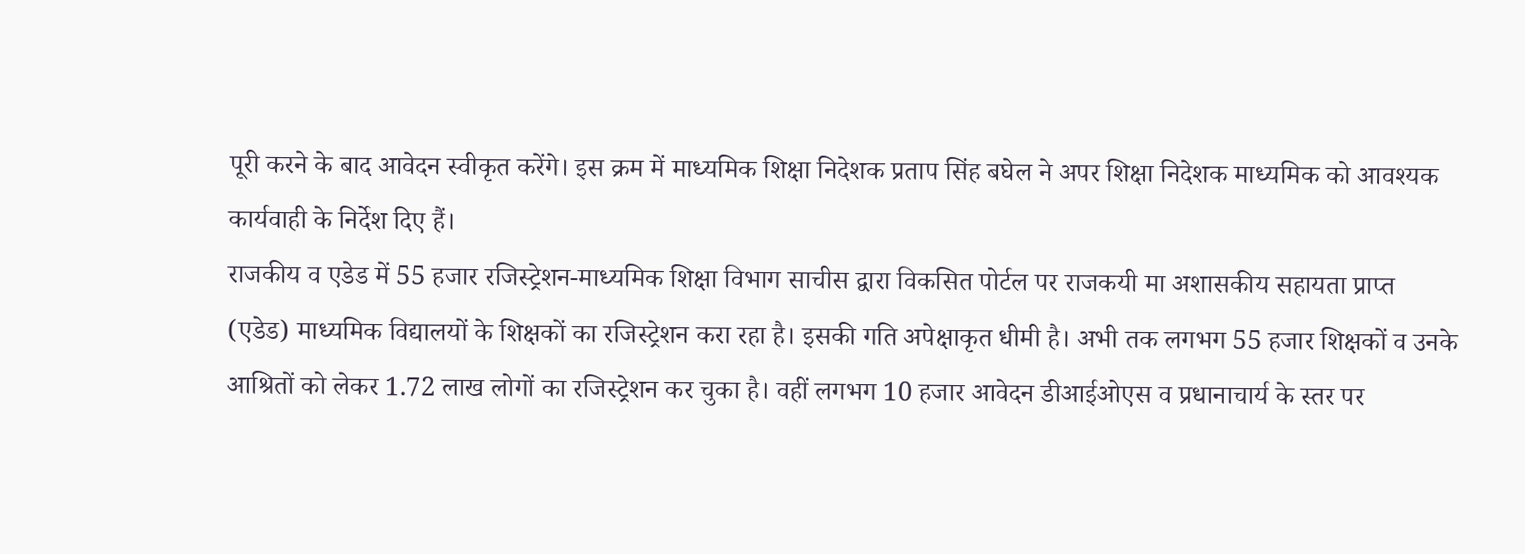पूरी करने के बाद आवेदन स्वीकृत करेंगे। इस क्रम में माध्यमिक शिक्षा निदेशक प्रताप सिंह बघेल ने अपर शिक्षा निदेशक माध्यमिक को आवश्यक कार्यवाही के निर्देश दिए हैं।
राजकीय व एडेड में 55 हजार रजिस्ट्रेशन-माध्यमिक शिक्षा विभाग साचीस द्वारा विकसित पोर्टल पर राजकयी मा अशासकीय सहायता प्राप्त (एडेड) माध्यमिक विद्यालयों के शिक्षकों का रजिस्ट्रेशन करा रहा है। इसकी गति अपेक्षाकृत धीमी है। अभी तक लगभग 55 हजार शिक्षकों व उनके आश्रितों को लेकर 1.72 लाख लोगों का रजिस्ट्रेशन कर चुका है। वहीं लगभग 10 हजार आवेदन डीआईओएस व प्रधानाचार्य के स्तर पर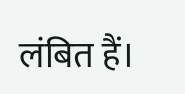लंबित हैं।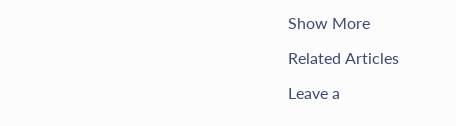Show More

Related Articles

Leave a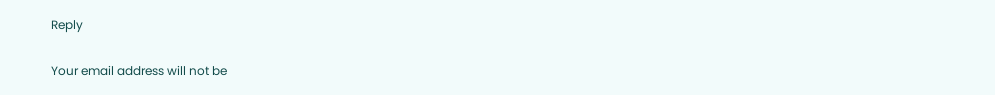Reply

Your email address will not be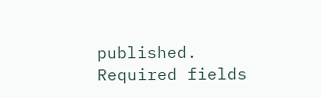published. Required fields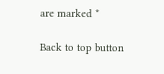are marked *

Back to top button